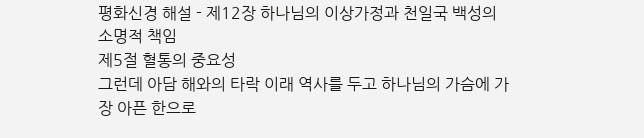평화신경 해설 - 제12장 하나님의 이상가정과 천일국 백성의 소명적 책임
제5절 혈통의 중요성
그런데 아담 해와의 타락 이래 역사를 두고 하나님의 가슴에 가장 아픈 한으로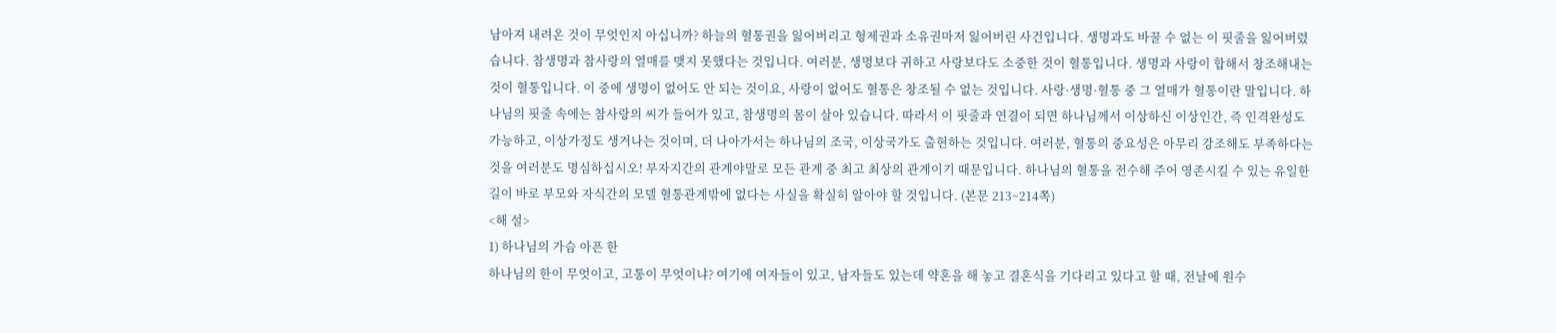남아져 내려온 것이 무엇인지 아십니까? 하늘의 혈통권을 잃어버리고 형제권과 소유권마저 잃어버린 사건입니다. 생명과도 바꿀 수 없는 이 핏줄을 잃어버렸습니다. 참생명과 참사랑의 열매를 맺지 못했다는 것입니다. 여러분, 생명보다 귀하고 사랑보다도 소중한 것이 혈통입니다. 생명과 사랑이 합해서 창조해내는 것이 혈통입니다. 이 중에 생명이 없어도 안 되는 것이요, 사랑이 없어도 혈통은 창조될 수 없는 것입니다. 사랑·생명·혈통 중 그 열매가 혈통이란 말입니다. 하나님의 핏줄 속에는 참사랑의 씨가 들어가 있고, 참생명의 몸이 살아 있습니다. 따라서 이 핏줄과 연결이 되면 하나님께서 이상하신 이상인간, 즉 인격완성도 가능하고, 이상가정도 생겨나는 것이며, 더 나아가서는 하나님의 조국, 이상국가도 출현하는 것입니다. 여러분, 혈통의 중요성은 아무리 강조해도 부족하다는 것을 여러분도 명심하십시오! 부자지간의 관계야말로 모든 관계 중 최고 최상의 관계이기 때문입니다. 하나님의 혈통을 전수해 주어 영존시킬 수 있는 유일한 길이 바로 부모와 자식간의 모델 혈통관계밖에 없다는 사실을 확실히 알아야 할 것입니다. (본문 213~214쪽)
<해 설>
1) 하나님의 가슴 아픈 한
하나님의 한이 무엇이고, 고통이 무엇이냐? 여기에 여자들이 있고, 남자들도 있는데 약혼을 해 놓고 결혼식을 기다리고 있다고 할 때, 전날에 원수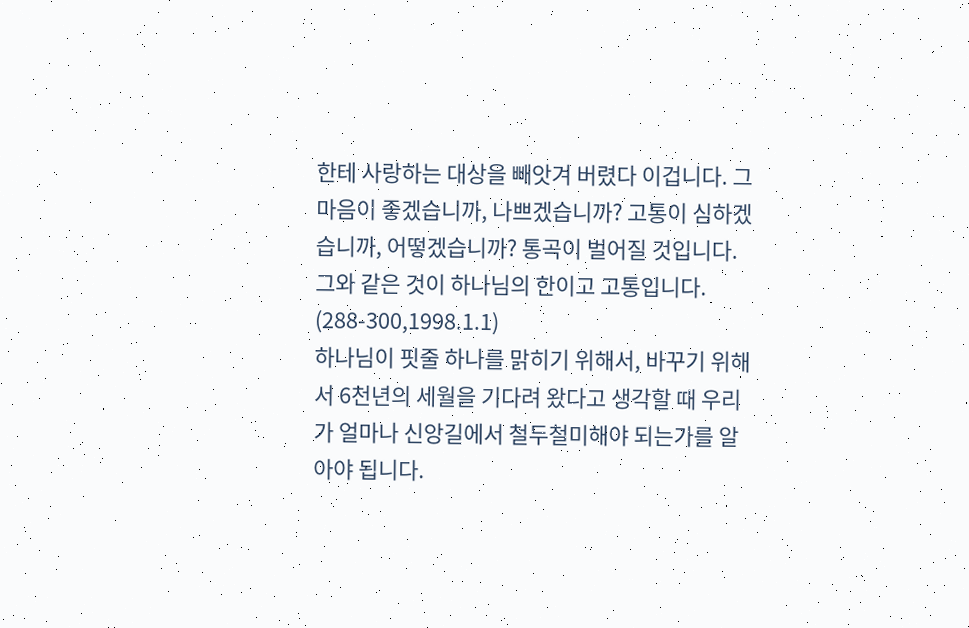한테 사랑하는 대상을 빼앗겨 버렸다 이겁니다. 그 마음이 좋겠습니까, 나쁘겠습니까? 고통이 심하겠습니까, 어떻겠습니까? 통곡이 벌어질 것입니다. 그와 같은 것이 하나님의 한이고 고통입니다. (288-300,1998.1.1)
하나님이 핏줄 하나를 맑히기 위해서, 바꾸기 위해서 6천년의 세월을 기다려 왔다고 생각할 때 우리가 얼마나 신앙길에서 철두철미해야 되는가를 알아야 됩니다.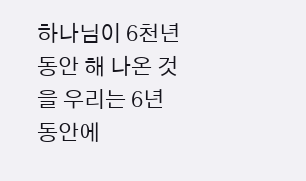하나님이 6천년 동안 해 나온 것을 우리는 6년 동안에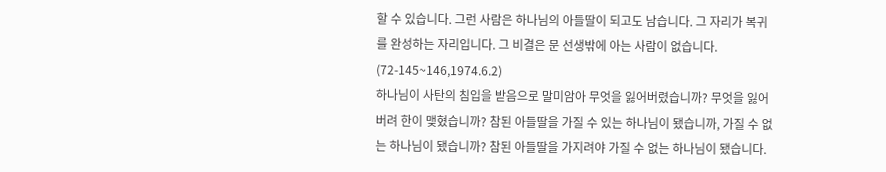할 수 있습니다. 그런 사람은 하나님의 아들딸이 되고도 남습니다. 그 자리가 복귀를 완성하는 자리입니다. 그 비결은 문 선생밖에 아는 사람이 없습니다. (72-145~146,1974.6.2)
하나님이 사탄의 침입을 받음으로 말미암아 무엇을 잃어버렸습니까? 무엇을 잃어버려 한이 맺혔습니까? 참된 아들딸을 가질 수 있는 하나님이 됐습니까, 가질 수 없는 하나님이 됐습니까? 참된 아들딸을 가지려야 가질 수 없는 하나님이 됐습니다.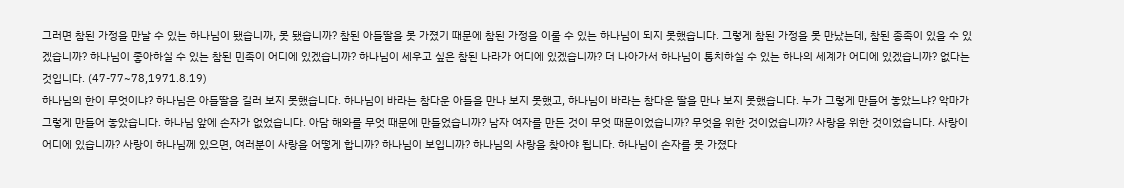그러면 참된 가정을 만날 수 있는 하나님이 됐습니까, 못 됐습니까? 참된 아들딸을 못 가졌기 때문에 참된 가정을 이룰 수 있는 하나님이 되지 못했습니다. 그렇게 참된 가정을 못 만났는데, 참된 종족이 있을 수 있겠습니까? 하나님이 좋아하실 수 있는 참된 민족이 어디에 있겠습니까? 하나님이 세우고 싶은 참된 나라가 어디에 있겠습니까? 더 나아가서 하나님이 통치하실 수 있는 하나의 세계가 어디에 있겠습니까? 없다는 것입니다. (47-77~78,1971.8.19)
하나님의 한이 무엇이냐? 하나님은 아들딸을 길러 보지 못했습니다. 하나님이 바라는 참다운 아들을 만나 보지 못했고, 하나님이 바라는 참다운 딸을 만나 보지 못했습니다. 누가 그렇게 만들어 놓았느냐? 악마가 그렇게 만들어 놓았습니다. 하나님 앞에 손자가 없었습니다. 아담 해와를 무엇 때문에 만들었습니까? 남자 여자를 만든 것이 무엇 때문이었습니까? 무엇을 위한 것이었습니까? 사랑을 위한 것이었습니다. 사랑이 어디에 있습니까? 사랑이 하나님께 있으면, 여러분이 사랑을 어떻게 합니까? 하나님이 보입니까? 하나님의 사랑을 찾아야 됩니다. 하나님이 손자를 못 가졌다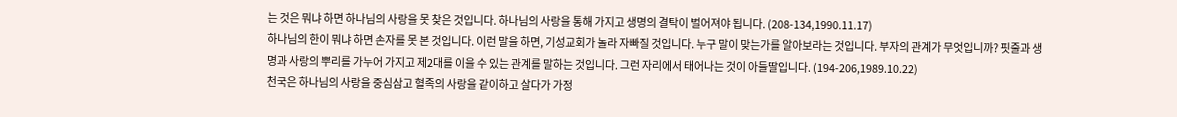는 것은 뭐냐 하면 하나님의 사랑을 못 찾은 것입니다. 하나님의 사랑을 통해 가지고 생명의 결탁이 벌어져야 됩니다. (208-134,1990.11.17)
하나님의 한이 뭐냐 하면 손자를 못 본 것입니다. 이런 말을 하면, 기성교회가 놀라 자빠질 것입니다. 누구 말이 맞는가를 알아보라는 것입니다. 부자의 관계가 무엇입니까? 핏줄과 생명과 사랑의 뿌리를 가누어 가지고 제2대를 이을 수 있는 관계를 말하는 것입니다. 그런 자리에서 태어나는 것이 아들딸입니다. (194-206,1989.10.22)
천국은 하나님의 사랑을 중심삼고 혈족의 사랑을 같이하고 살다가 가정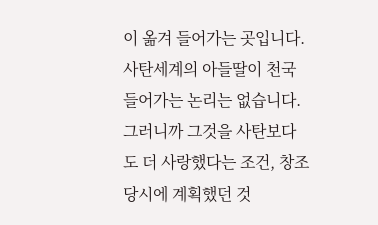이 옮겨 들어가는 곳입니다. 사탄세계의 아들딸이 천국 들어가는 논리는 없습니다. 그러니까 그것을 사탄보다도 더 사랑했다는 조건, 창조 당시에 계획했던 것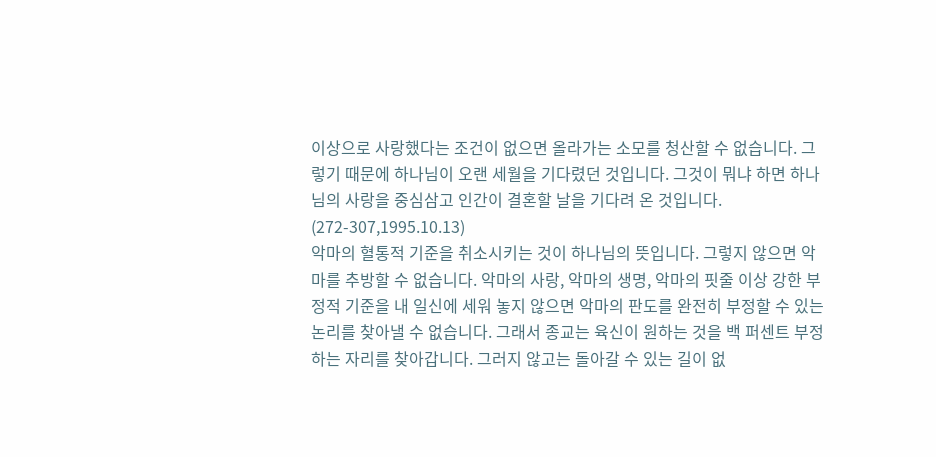이상으로 사랑했다는 조건이 없으면 올라가는 소모를 청산할 수 없습니다. 그렇기 때문에 하나님이 오랜 세월을 기다렸던 것입니다. 그것이 뭐냐 하면 하나님의 사랑을 중심삼고 인간이 결혼할 날을 기다려 온 것입니다. (272-307,1995.10.13)
악마의 혈통적 기준을 취소시키는 것이 하나님의 뜻입니다. 그렇지 않으면 악마를 추방할 수 없습니다. 악마의 사랑, 악마의 생명, 악마의 핏줄 이상 강한 부정적 기준을 내 일신에 세워 놓지 않으면 악마의 판도를 완전히 부정할 수 있는 논리를 찾아낼 수 없습니다. 그래서 종교는 육신이 원하는 것을 백 퍼센트 부정하는 자리를 찾아갑니다. 그러지 않고는 돌아갈 수 있는 길이 없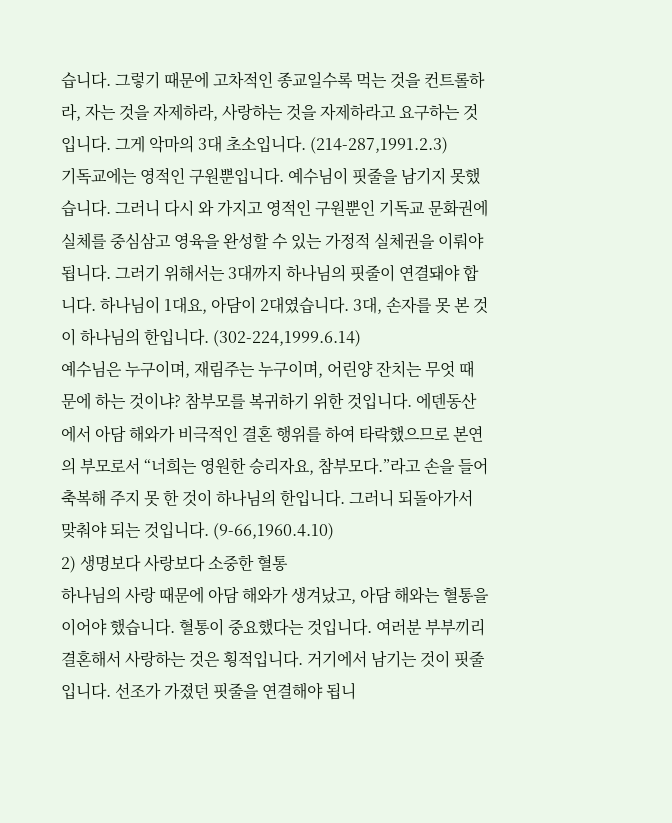습니다. 그렇기 때문에 고차적인 종교일수록 먹는 것을 컨트롤하라, 자는 것을 자제하라, 사랑하는 것을 자제하라고 요구하는 것입니다. 그게 악마의 3대 초소입니다. (214-287,1991.2.3)
기독교에는 영적인 구원뿐입니다. 예수님이 핏줄을 남기지 못했습니다. 그러니 다시 와 가지고 영적인 구원뿐인 기독교 문화권에 실체를 중심삼고 영육을 완성할 수 있는 가정적 실체권을 이뤄야 됩니다. 그러기 위해서는 3대까지 하나님의 핏줄이 연결돼야 합니다. 하나님이 1대요, 아담이 2대였습니다. 3대, 손자를 못 본 것이 하나님의 한입니다. (302-224,1999.6.14)
예수님은 누구이며, 재림주는 누구이며, 어린양 잔치는 무엇 때문에 하는 것이냐? 참부모를 복귀하기 위한 것입니다. 에덴동산에서 아담 해와가 비극적인 결혼 행위를 하여 타락했으므로 본연의 부모로서 “너희는 영원한 승리자요, 참부모다.”라고 손을 들어 축복해 주지 못 한 것이 하나님의 한입니다. 그러니 되돌아가서 맞춰야 되는 것입니다. (9-66,1960.4.10)
2) 생명보다 사랑보다 소중한 혈통
하나님의 사랑 때문에 아담 해와가 생겨났고, 아담 해와는 혈통을 이어야 했습니다. 혈통이 중요했다는 것입니다. 여러분 부부끼리 결혼해서 사랑하는 것은 횡적입니다. 거기에서 남기는 것이 핏줄입니다. 선조가 가졌던 핏줄을 연결해야 됩니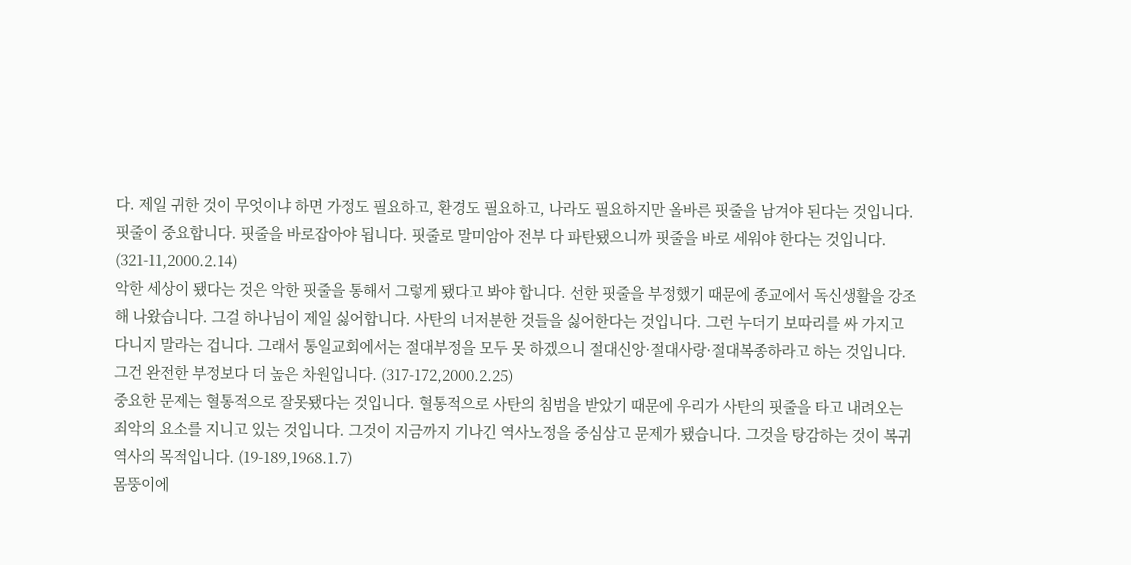다. 제일 귀한 것이 무엇이냐 하면 가정도 필요하고, 환경도 필요하고, 나라도 필요하지만 올바른 핏줄을 남겨야 된다는 것입니다. 핏줄이 중요합니다. 핏줄을 바로잡아야 됩니다. 핏줄로 말미암아 전부 다 파탄됐으니까 핏줄을 바로 세워야 한다는 것입니다. (321-11,2000.2.14)
악한 세상이 됐다는 것은 악한 핏줄을 통해서 그렇게 됐다고 봐야 합니다. 선한 핏줄을 부정했기 때문에 종교에서 독신생활을 강조해 나왔습니다. 그걸 하나님이 제일 싫어합니다. 사탄의 너저분한 것들을 싫어한다는 것입니다. 그런 누더기 보따리를 싸 가지고 다니지 말라는 겁니다. 그래서 통일교회에서는 절대부정을 모두 못 하겠으니 절대신앙·절대사랑·절대복종하라고 하는 것입니다. 그건 완전한 부정보다 더 높은 차원입니다. (317-172,2000.2.25)
중요한 문제는 혈통적으로 잘못됐다는 것입니다. 혈통적으로 사탄의 침범을 받았기 때문에 우리가 사탄의 핏줄을 타고 내려오는 죄악의 요소를 지니고 있는 것입니다. 그것이 지금까지 기나긴 역사노정을 중심삼고 문제가 됐습니다. 그것을 탕감하는 것이 복귀역사의 목적입니다. (19-189,1968.1.7)
몸뚱이에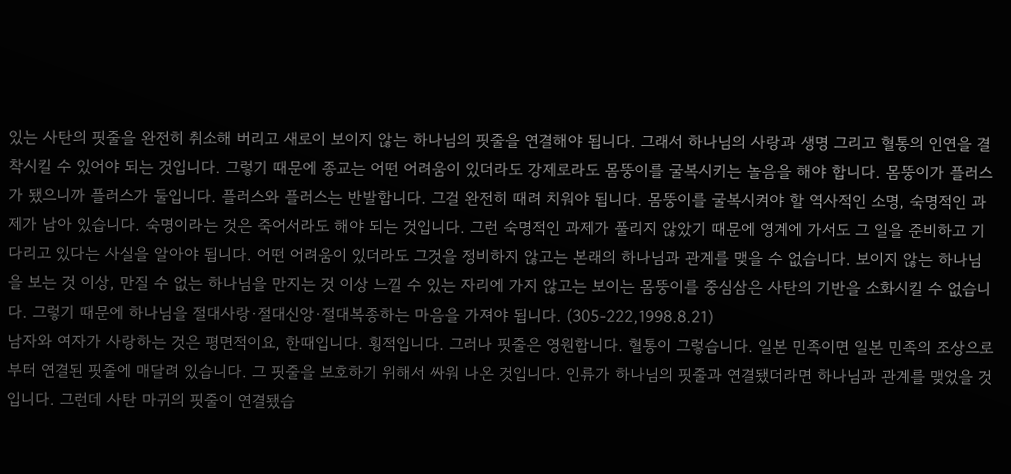있는 사탄의 핏줄을 완전히 취소해 버리고 새로이 보이지 않는 하나님의 핏줄을 연결해야 됩니다. 그래서 하나님의 사랑과 생명 그리고 혈통의 인연을 결착시킬 수 있어야 되는 것입니다. 그렇기 때문에 종교는 어떤 어려움이 있더라도 강제로라도 몸뚱이를 굴복시키는 놀음을 해야 합니다. 몸뚱이가 플러스가 됐으니까 플러스가 둘입니다. 플러스와 플러스는 반발합니다. 그걸 완전히 때려 치워야 됩니다. 몸뚱이를 굴복시켜야 할 역사적인 소명, 숙명적인 과제가 남아 있습니다. 숙명이라는 것은 죽어서라도 해야 되는 것입니다. 그런 숙명적인 과제가 풀리지 않았기 때문에 영계에 가서도 그 일을 준비하고 기다리고 있다는 사실을 알아야 됩니다. 어떤 어려움이 있더라도 그것을 정비하지 않고는 본래의 하나님과 관계를 맺을 수 없습니다. 보이지 않는 하나님을 보는 것 이상, 만질 수 없는 하나님을 만지는 것 이상 느낄 수 있는 자리에 가지 않고는 보이는 몸뚱이를 중심삼은 사탄의 기반을 소화시킬 수 없습니다. 그렇기 때문에 하나님을 절대사랑·절대신앙·절대복종하는 마음을 가져야 됩니다. (305-222,1998.8.21)
남자와 여자가 사랑하는 것은 평면적이요, 한때입니다. 횡적입니다. 그러나 핏줄은 영원합니다. 혈통이 그렇습니다. 일본 민족이면 일본 민족의 조상으로부터 연결된 핏줄에 매달려 있습니다. 그 핏줄을 보호하기 위해서 싸워 나온 것입니다. 인류가 하나님의 핏줄과 연결됐더라면 하나님과 관계를 맺었을 것입니다. 그런데 사탄 마귀의 핏줄이 연결됐습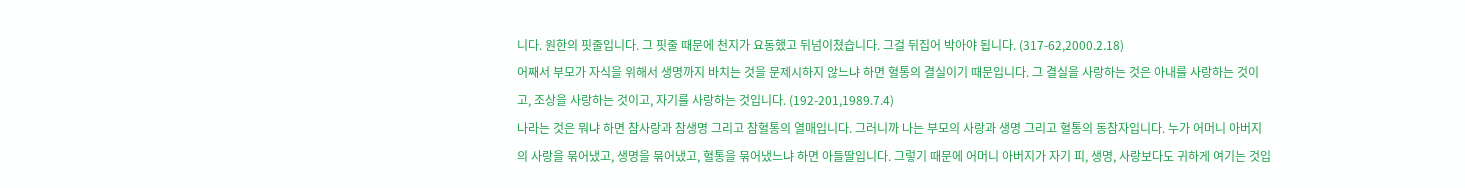니다. 원한의 핏줄입니다. 그 핏줄 때문에 천지가 요동했고 뒤넘이쳤습니다. 그걸 뒤집어 박아야 됩니다. (317-62,2000.2.18)
어째서 부모가 자식을 위해서 생명까지 바치는 것을 문제시하지 않느냐 하면 혈통의 결실이기 때문입니다. 그 결실을 사랑하는 것은 아내를 사랑하는 것이고, 조상을 사랑하는 것이고, 자기를 사랑하는 것입니다. (192-201,1989.7.4)
나라는 것은 뭐냐 하면 참사랑과 참생명 그리고 참혈통의 열매입니다. 그러니까 나는 부모의 사랑과 생명 그리고 혈통의 동참자입니다. 누가 어머니 아버지의 사랑을 묶어냈고, 생명을 묶어냈고, 혈통을 묶어냈느냐 하면 아들딸입니다. 그렇기 때문에 어머니 아버지가 자기 피, 생명, 사랑보다도 귀하게 여기는 것입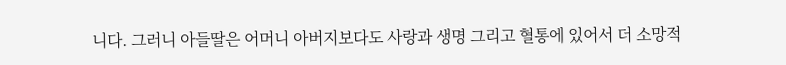니다. 그러니 아들딸은 어머니 아버지보다도 사랑과 생명 그리고 혈통에 있어서 더 소망적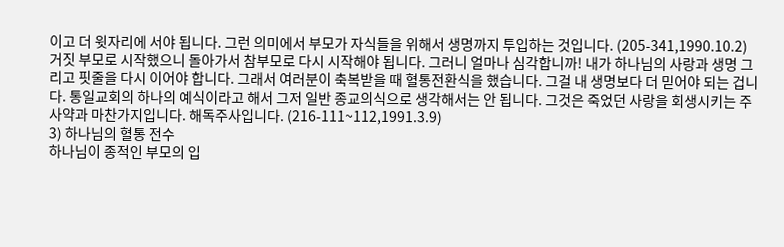이고 더 윗자리에 서야 됩니다. 그런 의미에서 부모가 자식들을 위해서 생명까지 투입하는 것입니다. (205-341,1990.10.2)
거짓 부모로 시작했으니 돌아가서 참부모로 다시 시작해야 됩니다. 그러니 얼마나 심각합니까! 내가 하나님의 사랑과 생명 그리고 핏줄을 다시 이어야 합니다. 그래서 여러분이 축복받을 때 혈통전환식을 했습니다. 그걸 내 생명보다 더 믿어야 되는 겁니다. 통일교회의 하나의 예식이라고 해서 그저 일반 종교의식으로 생각해서는 안 됩니다. 그것은 죽었던 사랑을 회생시키는 주사약과 마찬가지입니다. 해독주사입니다. (216-111~112,1991.3.9)
3) 하나님의 혈통 전수
하나님이 종적인 부모의 입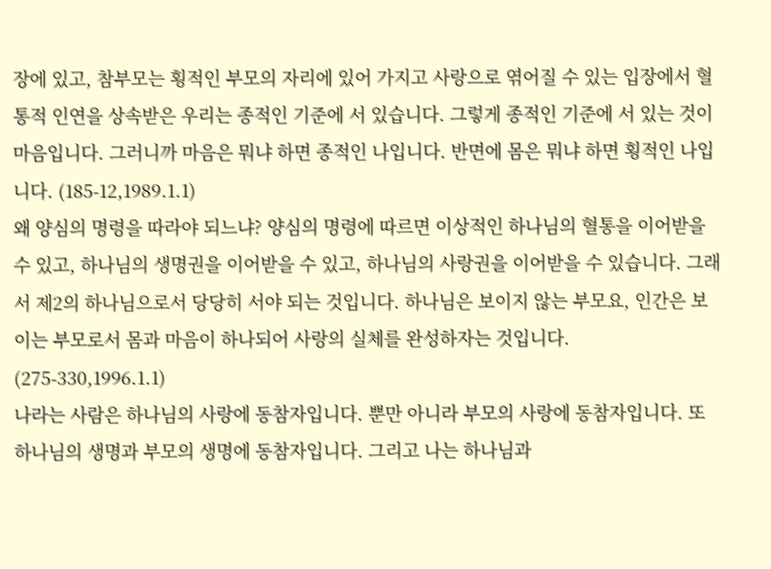장에 있고, 참부모는 횡적인 부모의 자리에 있어 가지고 사랑으로 엮어질 수 있는 입장에서 혈통적 인연을 상속받은 우리는 종적인 기준에 서 있습니다. 그렇게 종적인 기준에 서 있는 것이 마음입니다. 그러니까 마음은 뭐냐 하면 종적인 나입니다. 반면에 몸은 뭐냐 하면 횡적인 나입니다. (185-12,1989.1.1)
왜 양심의 명령을 따라야 되느냐? 양심의 명령에 따르면 이상적인 하나님의 혈통을 이어받을 수 있고, 하나님의 생명권을 이어받을 수 있고, 하나님의 사랑권을 이어받을 수 있습니다. 그래서 제2의 하나님으로서 당당히 서야 되는 것입니다. 하나님은 보이지 않는 부모요, 인간은 보이는 부모로서 몸과 마음이 하나되어 사랑의 실체를 완성하자는 것입니다. (275-330,1996.1.1)
나라는 사람은 하나님의 사랑에 동참자입니다. 뿐만 아니라 부모의 사랑에 동참자입니다. 또 하나님의 생명과 부모의 생명에 동참자입니다. 그리고 나는 하나님과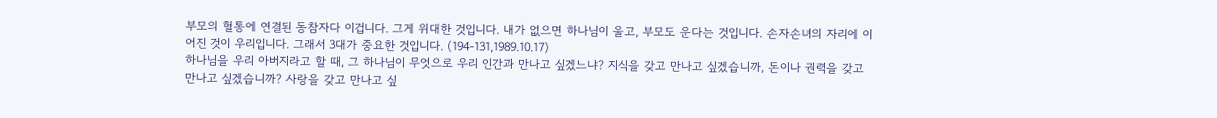부모의 혈통에 연결된 동참자다 이겁니다. 그게 위대한 것입니다. 내가 없으면 하나님이 울고, 부모도 운다는 것입니다. 손자손녀의 자리에 이어진 것이 우리입니다. 그래서 3대가 중요한 것입니다. (194-131,1989.10.17)
하나님을 우리 아버지라고 할 때, 그 하나님이 무엇으로 우리 인간과 만나고 싶겠느냐? 지식을 갖고 만나고 싶겠습니까, 돈이나 권력을 갖고 만나고 싶겠습니까? 사랑을 갖고 만나고 싶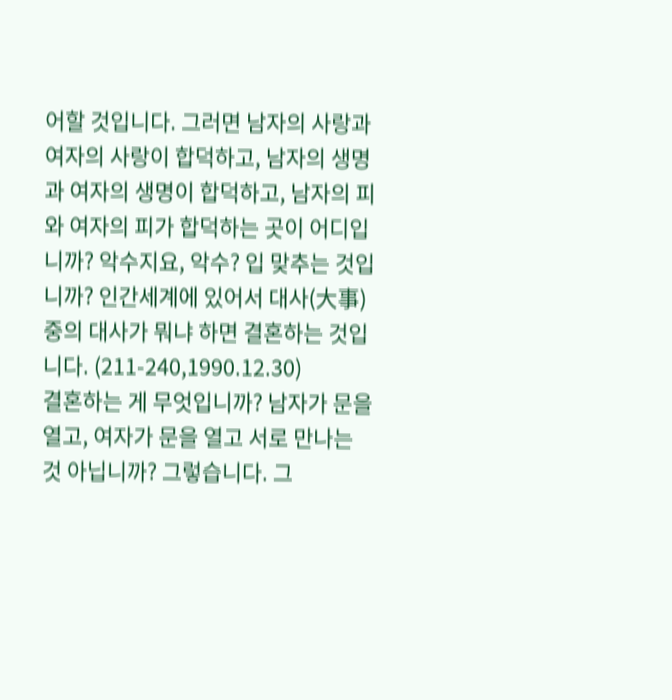어할 것입니다. 그러면 남자의 사랑과 여자의 사랑이 합덕하고, 남자의 생명과 여자의 생명이 합덕하고, 남자의 피와 여자의 피가 합덕하는 곳이 어디입니까? 악수지요, 악수? 입 맞추는 것입니까? 인간세계에 있어서 대사(大事) 중의 대사가 뭐냐 하면 결혼하는 것입니다. (211-240,1990.12.30)
결혼하는 게 무엇입니까? 남자가 문을 열고, 여자가 문을 열고 서로 만나는 것 아닙니까? 그렇습니다. 그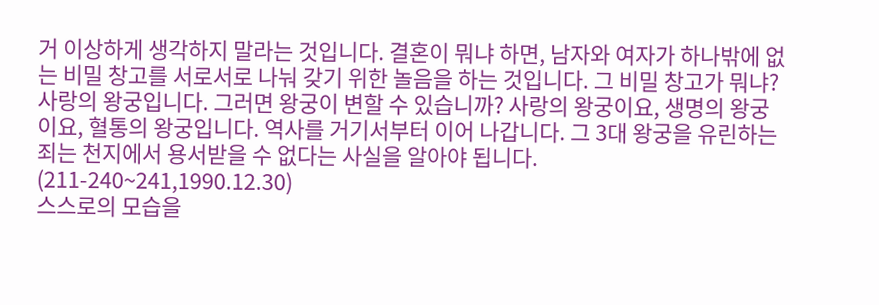거 이상하게 생각하지 말라는 것입니다. 결혼이 뭐냐 하면, 남자와 여자가 하나밖에 없는 비밀 창고를 서로서로 나눠 갖기 위한 놀음을 하는 것입니다. 그 비밀 창고가 뭐냐? 사랑의 왕궁입니다. 그러면 왕궁이 변할 수 있습니까? 사랑의 왕궁이요, 생명의 왕궁이요, 혈통의 왕궁입니다. 역사를 거기서부터 이어 나갑니다. 그 3대 왕궁을 유린하는 죄는 천지에서 용서받을 수 없다는 사실을 알아야 됩니다. (211-240~241,1990.12.30)
스스로의 모습을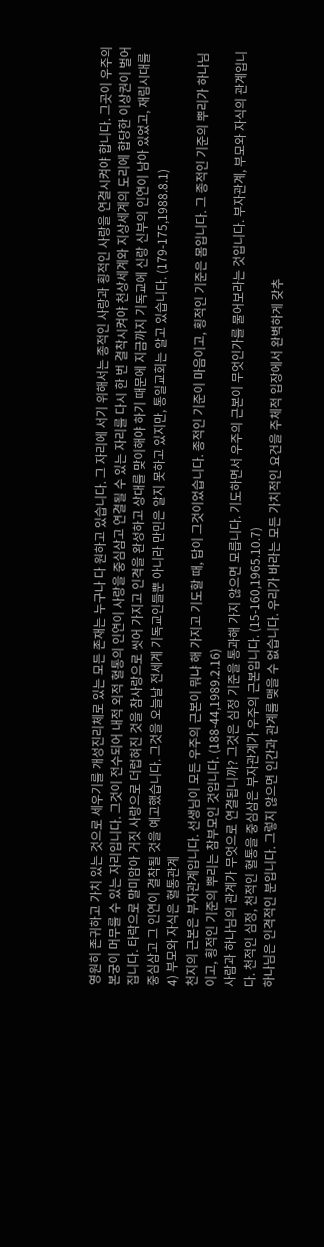영원히 존귀하고 가치 있는 것으로 세우기를 개성진리체로 있는 모든 존재는 누구나 다 원하고 있습니다. 그 자리에 서기 위해서는 종적인 사랑과 횡적인 사랑을 연결시켜야 합니다. 그곳이 우주의 본궁이 머무를 수 있는 자리입니다. 그것이 전수되어 내적 외적 혈통의 인연이 사랑을 중심삼고 연결될 수 있는 자리를 다시 한 번 결착시켜야 천상세계와 지상세계의 도리에 합당한 이상권이 벌어집니다. 타락으로 말미암아 거짓 사랑으로 더럽혀진 것을 참사랑으로 씻어 가지고 인격을 완성하고 상대를 맞이해야 하기 때문에 지금까지 기독교에 신랑 신부의 인연이 남아 있었고, 재림시대를 중심삼고 그 인연이 결착될 것을 예고했습니다. 그것을 오늘날 전세계 기독교인들뿐 아니라 만민은 알지 못하고 있지만, 통일교회는 알고 있습니다. (179-175,1988.8.1)
4) 부모와 자식은 혈통관계
천지의 근본은 부자관계입니다. 선생님이 모든 우주의 근본이 뭐냐 해 가지고 기도할 때, 답이 그것이었습니다. 종적인 기준이 마음이고, 횡적인 기준은 몸입니다. 그 종적인 기준의 뿌리가 하나님이고, 횡적인 기준의 뿌리는 참부모인 것입니다. (188-44,1989.2.16)
사람과 하나님의 관계가 무엇으로 연결됩니까? 그것은 심정 기준을 통과해 가지 않으면 모릅니다. 기도하면서 우주의 근본이 무엇인가를 물어보라는 것입니다. 부자관계, 부모와 자식의 관계입니다. 천적인 심정, 천적인 혈통을 중심삼은 부자관계가 우주의 근본입니다. (15-160,1965.10.7)
하나님은 인격적인 분입니다. 그렇지 않으면 인간과 관계를 맺을 수 없습니다. 우리가 바라는 모든 가치적인 요건을 주체적 입장에서 완벽하게 갖추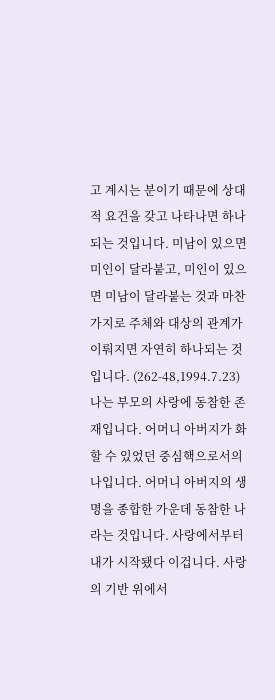고 계시는 분이기 때문에 상대적 요건을 갖고 나타나면 하나되는 것입니다. 미남이 있으면 미인이 달라붙고, 미인이 있으면 미남이 달라붙는 것과 마찬가지로 주체와 대상의 관계가 이뤄지면 자연히 하나되는 것입니다. (262-48,1994.7.23)
나는 부모의 사랑에 동참한 존재입니다. 어머니 아버지가 화할 수 있었던 중심핵으로서의 나입니다. 어머니 아버지의 생명을 종합한 가운데 동참한 나라는 것입니다. 사랑에서부터 내가 시작됐다 이겁니다. 사랑의 기반 위에서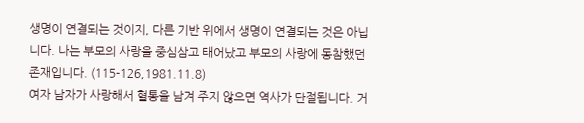생명이 연결되는 것이지, 다른 기반 위에서 생명이 연결되는 것은 아닙니다. 나는 부모의 사랑을 중심삼고 태어났고 부모의 사랑에 동참했던 존재입니다. (115-126,1981.11.8)
여자 남자가 사랑해서 혈통을 남겨 주지 않으면 역사가 단절됩니다. 거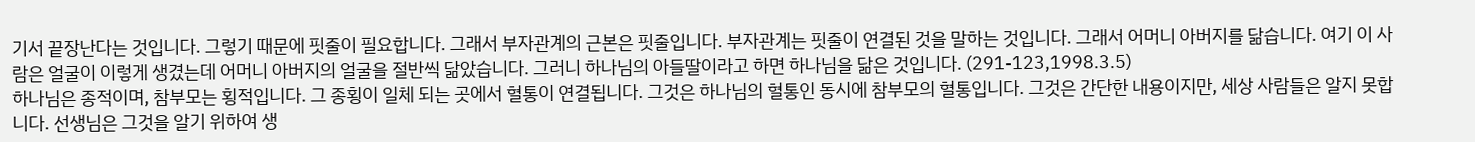기서 끝장난다는 것입니다. 그렇기 때문에 핏줄이 필요합니다. 그래서 부자관계의 근본은 핏줄입니다. 부자관계는 핏줄이 연결된 것을 말하는 것입니다. 그래서 어머니 아버지를 닮습니다. 여기 이 사람은 얼굴이 이렇게 생겼는데 어머니 아버지의 얼굴을 절반씩 닮았습니다. 그러니 하나님의 아들딸이라고 하면 하나님을 닮은 것입니다. (291-123,1998.3.5)
하나님은 종적이며, 참부모는 횡적입니다. 그 종횡이 일체 되는 곳에서 혈통이 연결됩니다. 그것은 하나님의 혈통인 동시에 참부모의 혈통입니다. 그것은 간단한 내용이지만, 세상 사람들은 알지 못합니다. 선생님은 그것을 알기 위하여 생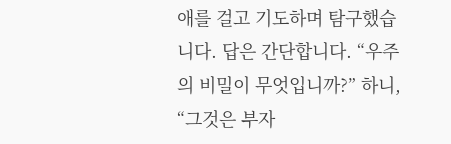애를 걸고 기도하며 탐구했습니다. 답은 간단합니다. “우주의 비밀이 무엇입니까?” 하니, “그것은 부자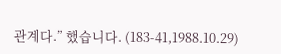관계다.” 했습니다. (183-41,1988.10.29)